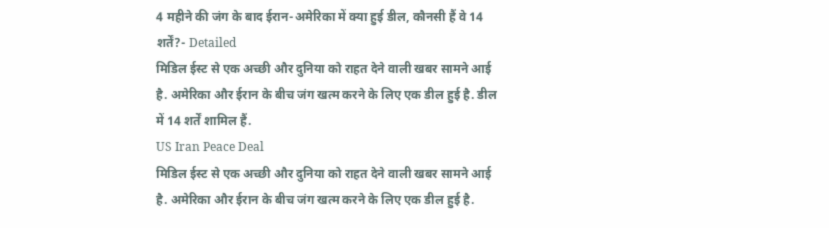4 महीने की जंग के बाद ईरान-अमेरिका में क्या हुई डील, कौनसी हैं वे 14 शर्तें?- Detailed
मिडिल ईस्ट से एक अच्छी और दुनिया को राहत देने वाली खबर सामने आई है. अमेरिका और ईरान के बीच जंग खत्म करने के लिए एक डील हुई है. डील में 14 शर्तें शामिल हैं.
US Iran Peace Deal
मिडिल ईस्ट से एक अच्छी और दुनिया को राहत देने वाली खबर सामने आई है. अमेरिका और ईरान के बीच जंग खत्म करने के लिए एक डील हुई है.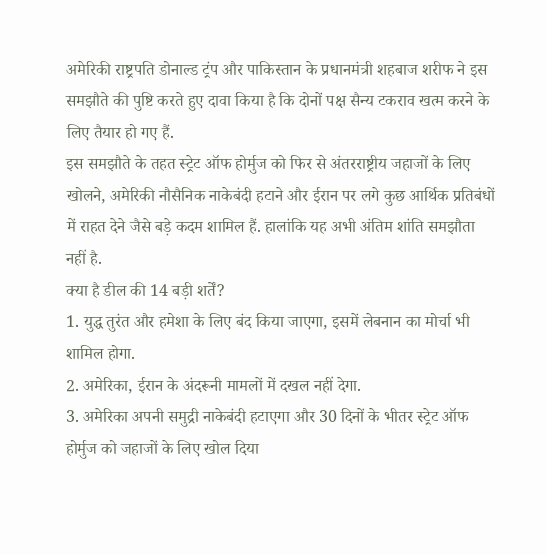अमेरिकी राष्ट्रपति डोनाल्ड ट्रंप और पाकिस्तान के प्रधानमंत्री शहबाज शरीफ ने इस समझौते की पुष्टि करते हुए दावा किया है कि दोनों पक्ष सैन्य टकराव खत्म करने के लिए तैयार हो गए हैं.
इस समझौते के तहत स्ट्रेट ऑफ होर्मुज को फिर से अंतरराष्ट्रीय जहाजों के लिए खोलने, अमेरिकी नौसैनिक नाकेबंदी हटाने और ईरान पर लगे कुछ आर्थिक प्रतिबंधों में राहत देने जैसे बड़े कदम शामिल हैं. हालांकि यह अभी अंतिम शांति समझौता नहीं है.
क्या है डील की 14 बड़ी शर्तें?
1. युद्ध तुरंत और हमेशा के लिए बंद किया जाएगा, इसमें लेबनान का मोर्चा भी शामिल होगा.
2. अमेरिका, ईरान के अंदरूनी मामलों में दखल नहीं देगा.
3. अमेरिका अपनी समुद्री नाकेबंदी हटाएगा और 30 दिनों के भीतर स्ट्रेट ऑफ होर्मुज को जहाजों के लिए खोल दिया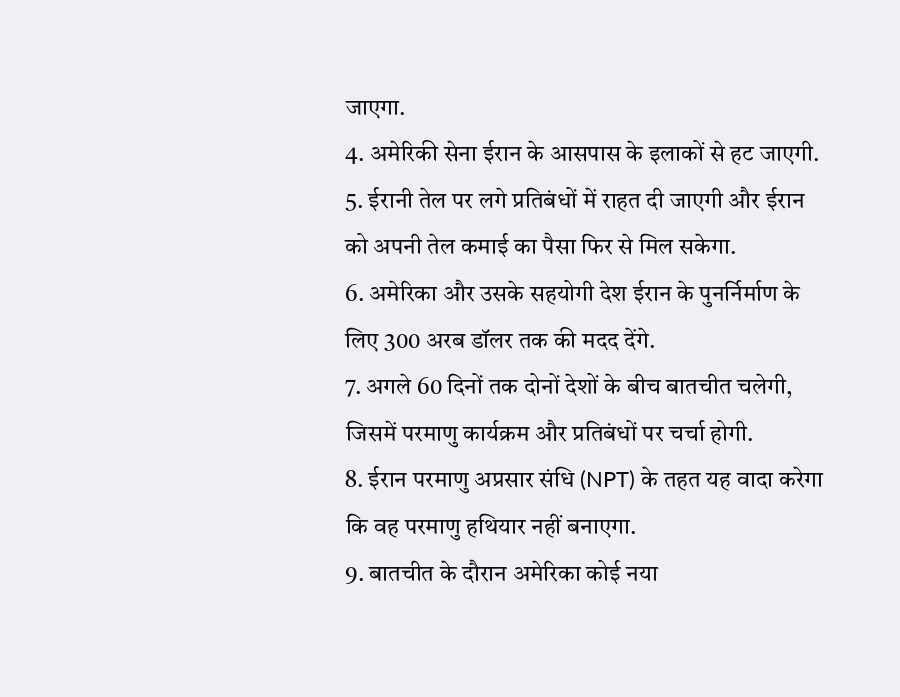जाएगा.
4. अमेरिकी सेना ईरान के आसपास के इलाकों से हट जाएगी.
5. ईरानी तेल पर लगे प्रतिबंधों में राहत दी जाएगी और ईरान को अपनी तेल कमाई का पैसा फिर से मिल सकेगा.
6. अमेरिका और उसके सहयोगी देश ईरान के पुनर्निर्माण के लिए 300 अरब डॉलर तक की मदद देंगे.
7. अगले 60 दिनों तक दोनों देशों के बीच बातचीत चलेगी, जिसमें परमाणु कार्यक्रम और प्रतिबंधों पर चर्चा होगी.
8. ईरान परमाणु अप्रसार संधि (NPT) के तहत यह वादा करेगा कि वह परमाणु हथियार नहीं बनाएगा.
9. बातचीत के दौरान अमेरिका कोई नया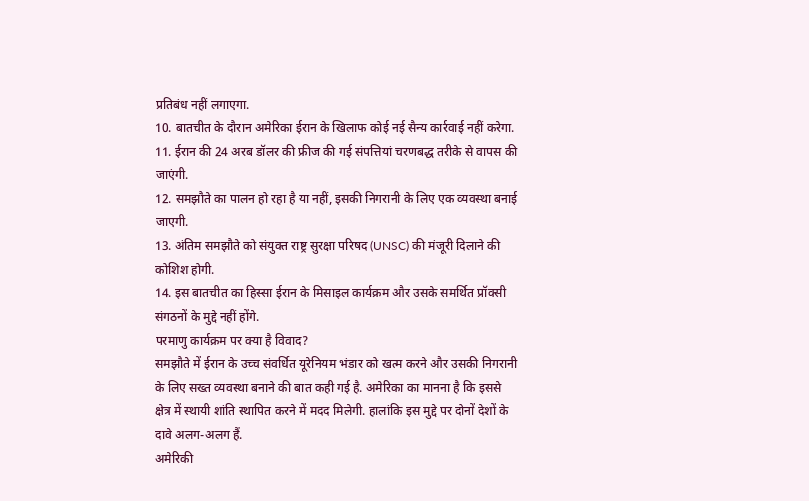प्रतिबंध नहीं लगाएगा.
10. बातचीत के दौरान अमेरिका ईरान के खिलाफ कोई नई सैन्य कार्रवाई नहीं करेगा.
11. ईरान की 24 अरब डॉलर की फ्रीज की गई संपत्तियां चरणबद्ध तरीके से वापस की जाएंगी.
12. समझौते का पालन हो रहा है या नहीं, इसकी निगरानी के लिए एक व्यवस्था बनाई जाएगी.
13. अंतिम समझौते को संयुक्त राष्ट्र सुरक्षा परिषद (UNSC) की मंजूरी दिलाने की कोशिश होगी.
14. इस बातचीत का हिस्सा ईरान के मिसाइल कार्यक्रम और उसके समर्थित प्रॉक्सी संगठनों के मुद्दे नहीं होंगे.
परमाणु कार्यक्रम पर क्या है विवाद?
समझौते में ईरान के उच्च संवर्धित यूरेनियम भंडार को खत्म करने और उसकी निगरानी के लिए सख्त व्यवस्था बनाने की बात कही गई है. अमेरिका का मानना है कि इससे क्षेत्र में स्थायी शांति स्थापित करने में मदद मिलेगी. हालांकि इस मुद्दे पर दोनों देशों के दावे अलग-अलग हैं.
अमेरिकी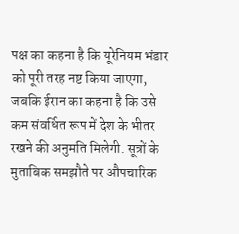पक्ष का कहना है कि यूरेनियम भंडार को पूरी तरह नष्ट किया जाएगा, जबकि ईरान का कहना है कि उसे कम संवर्धित रूप में देश के भीतर रखने की अनुमति मिलेगी. सूत्रों के मुताबिक समझौते पर औपचारिक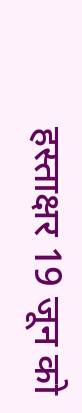हस्ताक्षर 19 जून को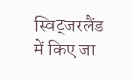स्विट्जरलैंड में किए जा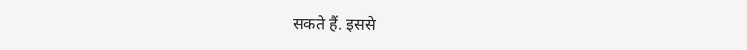सकते हैं. इससे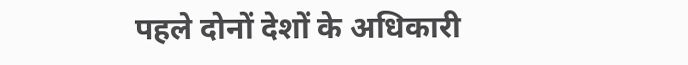पहले दोनों देशों के अधिकारी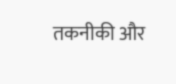तकनीकी और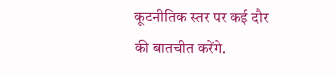कूटनीतिक स्तर पर कई दौर की बातचीत करेंगे.